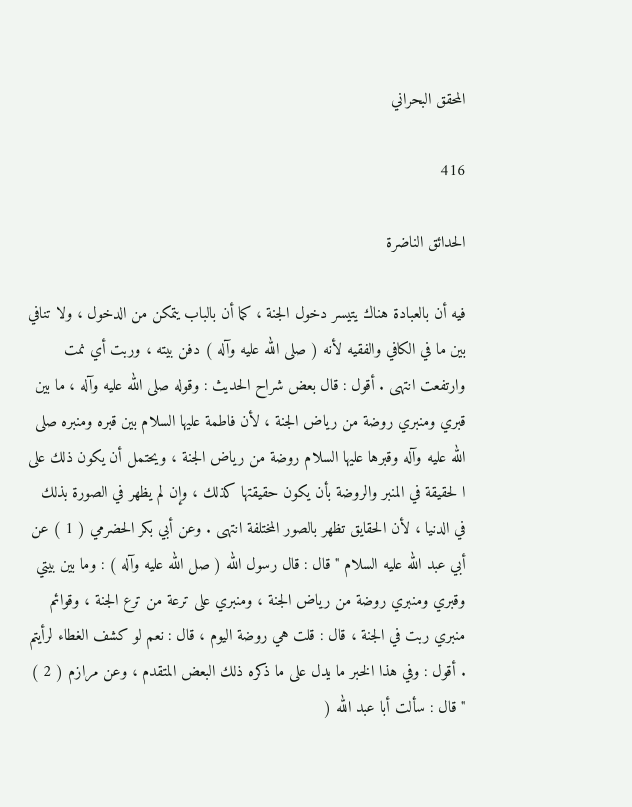المحقق البحراني

416

الحدائق الناضرة

فيه أن بالعبادة هناك يتيسر دخول الجنة ، كما أن بالباب يتمكن من الدخول ، ولا تنافي بين ما في الكافي والفقيه لأنه ( صلى الله عليه وآله ) دفن بيته ، وربت أي نمت وارتفعت انتهى . أقول : قال بعض شراح الحديث : وقوله صلى الله عليه وآله ، ما بين قبري ومنبري روضة من رياض الجنة ، لأن فاطمة عليها السلام بين قبره ومنبره صلى الله عليه وآله وقبرها عليها السلام روضة من رياض الجنة ، ويحتمل أن يكون ذلك على ا لحقيقة في المنبر والروضة بأن يكون حقيقتها كذلك ، وإن لم يظهر في الصورة بذلك في الدنيا ، لأن الحقايق تظهر بالصور المختلفة انتهى . وعن أبي بكر الحضرمي ( 1 ) عن أبي عبد الله عليه السلام " قال : قال رسول الله ( صل الله عليه وآله ) : وما بين بيتي وقبري ومنبري روضة من رياض الجنة ، ومنبري على ترعة من ترع الجنة ، وقوائم منبري ربت في الجنة ، قال : قلت هي روضة اليوم ، قال : نعم لو كشف الغطاء لرأيتم . أقول : وفي هذا الخبر ما يدل على ما ذكره ذلك البعض المتقدم ، وعن مرازم ( 2 ) " قال : سألت أبا عبد الله (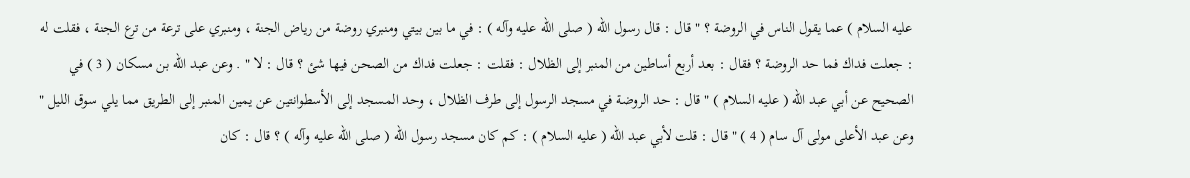عليه السلام ) عما يقول الناس في الروضة ؟ " قال : قال رسول الله ( صلى الله عليه وآله ) : في ما بين بيتي ومنبري روضة من رياض الجنة ، ومنبري على ترعة من ترع الجنة ، فقلت له : جعلت فداك فما حد الروضة ؟ فقال : بعد أربع أساطين من المنبر إلى الظلال : فقلت : جعلت فداك من الصحن فيها شئ ؟ قال : لا " . وعن عبد الله بن مسكان ( 3 ) في الصحيح عن أبي عبد الله ( عليه السلام ) " قال : حد الروضة في مسجد الرسول إلى طرف الظلال ، وحد المسجد إلى الأسطوانتين عن يمين المنبر إلى الطريق مما يلي سوق الليل " وعن عبد الأعلى مولى آل سام ( 4 ) " قال : قلت لأبي عبد الله ( عليه السلام ) : كم كان مسجد رسول الله ( صلى الله عليه وآله ) ؟ قال : كان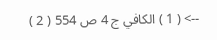--> ( 1 ) الكافي ج 4 ص 554 ( 2 )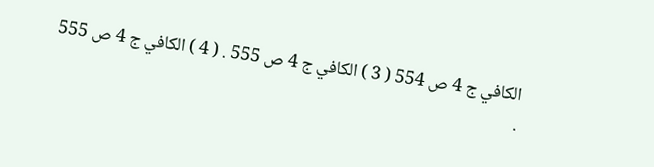الكافي ج 4 ص 554 ( 3 ) الكافي ج 4 ص 555 . ( 4 ) الكافي ج 4 ص 555 .